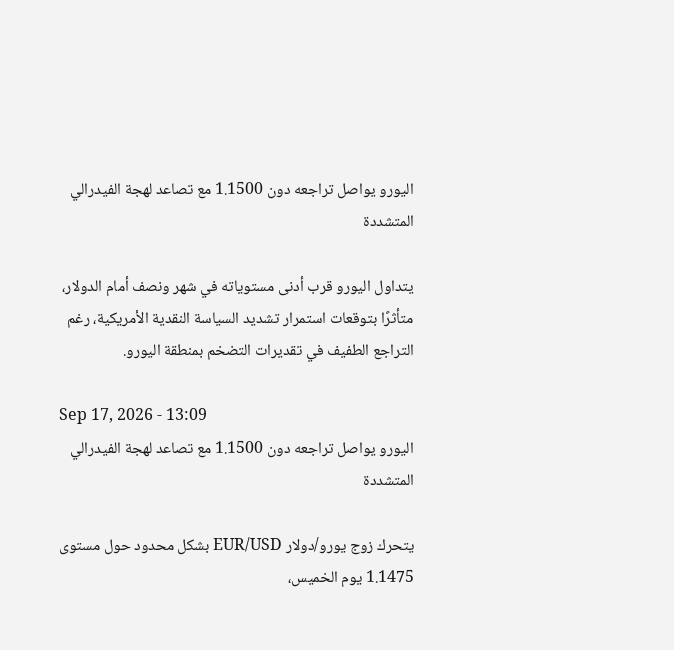اليورو يواصل تراجعه دون 1.1500 مع تصاعد لهجة الفيدرالي المتشددة

يتداول اليورو قرب أدنى مستوياته في شهر ونصف أمام الدولار، متأثرًا بتوقعات استمرار تشديد السياسة النقدية الأمريكية، رغم التراجع الطفيف في تقديرات التضخم بمنطقة اليورو.

Sep 17, 2026 - 13:09
اليورو يواصل تراجعه دون 1.1500 مع تصاعد لهجة الفيدرالي المتشددة

يتحرك زوج يورو/دولار EUR/USD بشكل محدود حول مستوى 1.1475 يوم الخميس،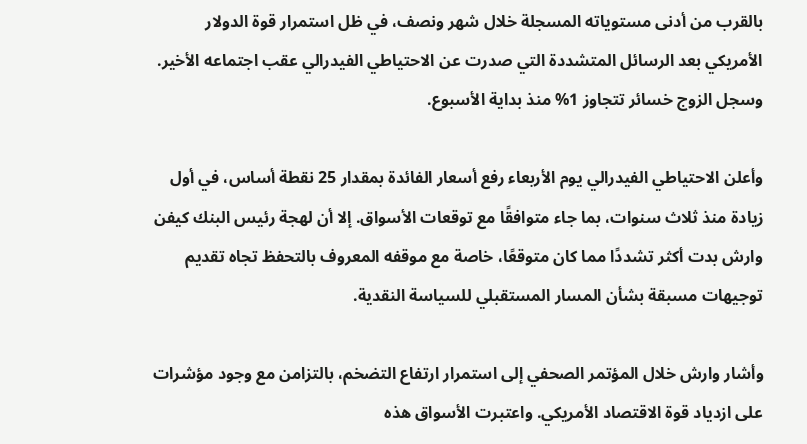بالقرب من أدنى مستوياته المسجلة خلال شهر ونصف، في ظل استمرار قوة الدولار الأمريكي بعد الرسائل المتشددة التي صدرت عن الاحتياطي الفيدرالي عقب اجتماعه الأخير. وسجل الزوج خسائر تتجاوز 1% منذ بداية الأسبوع.

وأعلن الاحتياطي الفيدرالي يوم الأربعاء رفع أسعار الفائدة بمقدار 25 نقطة أساس، في أول زيادة منذ ثلاث سنوات، بما جاء متوافقًا مع توقعات الأسواق. إلا أن لهجة رئيس البنك كيفن وارش بدت أكثر تشددًا مما كان متوقعًا، خاصة مع موقفه المعروف بالتحفظ تجاه تقديم توجيهات مسبقة بشأن المسار المستقبلي للسياسة النقدية.

وأشار وارش خلال المؤتمر الصحفي إلى استمرار ارتفاع التضخم، بالتزامن مع وجود مؤشرات على ازدياد قوة الاقتصاد الأمريكي. واعتبرت الأسواق هذه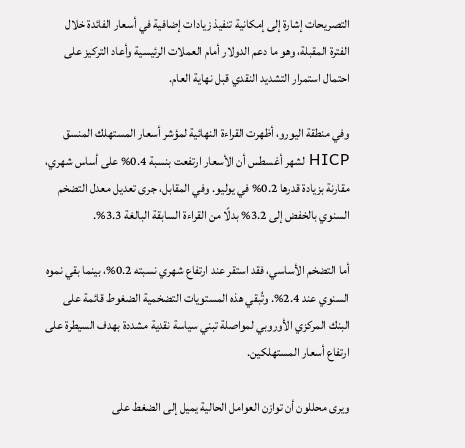التصريحات إشارة إلى إمكانية تنفيذ زيادات إضافية في أسعار الفائدة خلال الفترة المقبلة، وهو ما دعم الدولار أمام العملات الرئيسية وأعاد التركيز على احتمال استمرار التشديد النقدي قبل نهاية العام.

وفي منطقة اليورو، أظهرت القراءة النهائية لمؤشر أسعار المستهلك المنسق HICP لشهر أغسطس أن الأسعار ارتفعت بنسبة 0.4% على أساس شهري، مقارنة بزيادة قدرها 0.2% في يوليو. وفي المقابل، جرى تعديل معدل التضخم السنوي بالخفض إلى 3.2% بدلًا من القراءة السابقة البالغة 3.3%.

أما التضخم الأساسي، فقد استقر عند ارتفاع شهري نسبته 0.2%، بينما بقي نموه السنوي عند 2.4%. وتُبقي هذه المستويات التضخمية الضغوط قائمة على البنك المركزي الأوروبي لمواصلة تبني سياسة نقدية مشددة بهدف السيطرة على ارتفاع أسعار المستهلكين.

ويرى محللون أن توازن العوامل الحالية يميل إلى الضغط على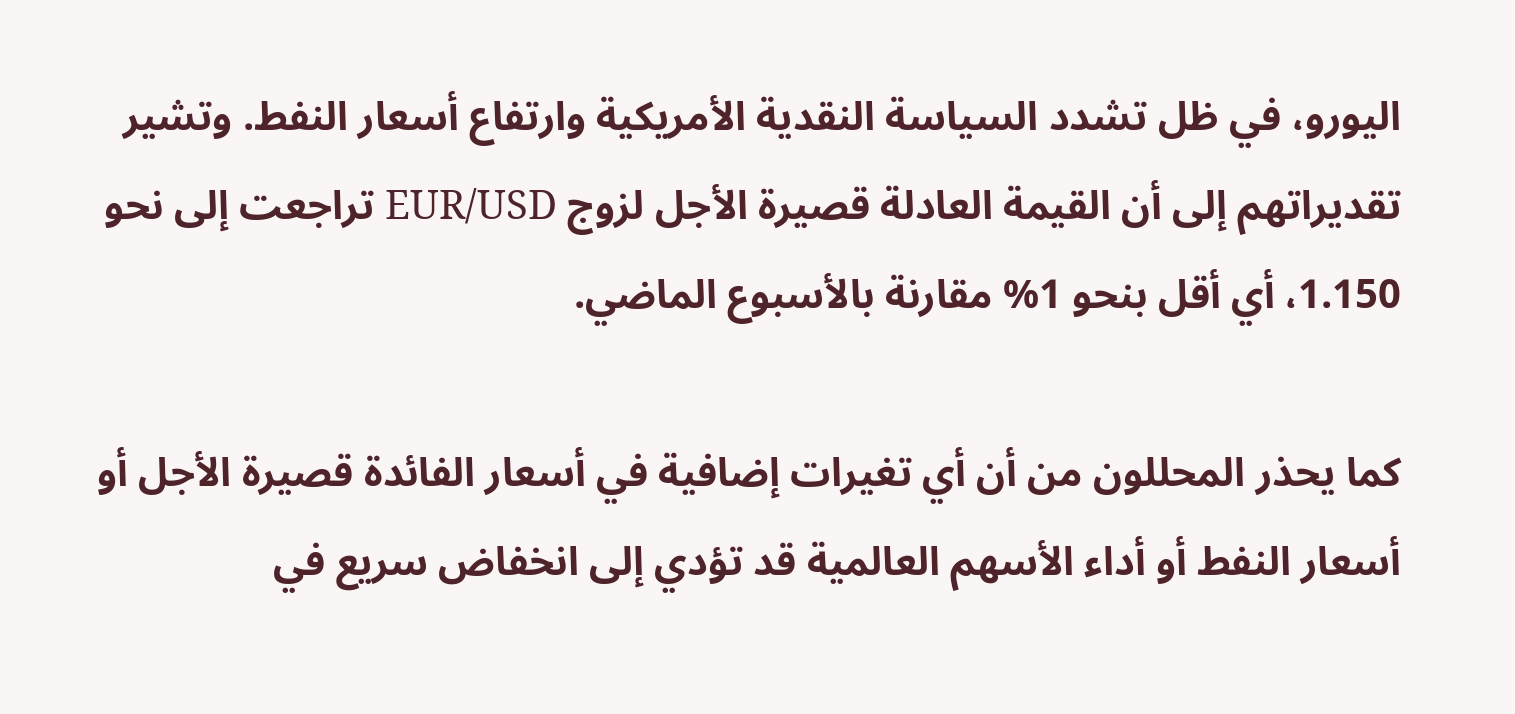اليورو، في ظل تشدد السياسة النقدية الأمريكية وارتفاع أسعار النفط. وتشير تقديراتهم إلى أن القيمة العادلة قصيرة الأجل لزوج EUR/USD تراجعت إلى نحو 1.150، أي أقل بنحو 1% مقارنة بالأسبوع الماضي.

كما يحذر المحللون من أن أي تغيرات إضافية في أسعار الفائدة قصيرة الأجل أو أسعار النفط أو أداء الأسهم العالمية قد تؤدي إلى انخفاض سريع في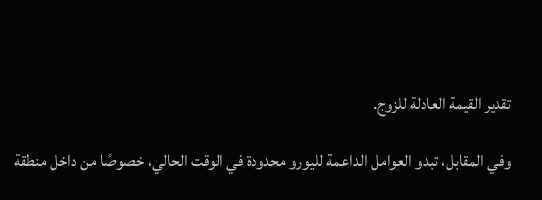تقدير القيمة العادلة للزوج.

وفي المقابل، تبدو العوامل الداعمة لليورو محدودة في الوقت الحالي، خصوصًا من داخل منطقة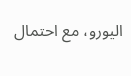اليورو، مع احتمال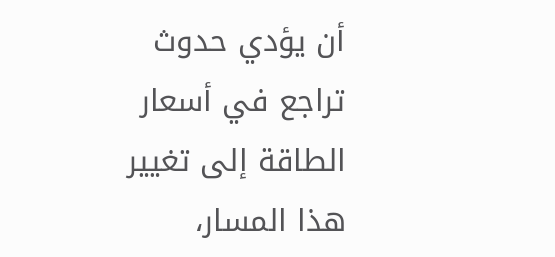أن يؤدي حدوث تراجع في أسعار الطاقة إلى تغيير هذا المسار،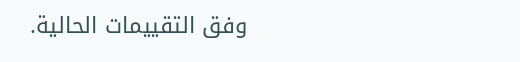وفق التقييمات الحالية.